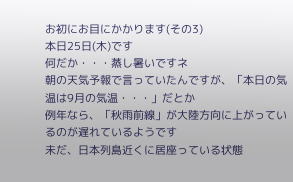お初にお目にかかります(その3)
本日25日(木)です
何だか・・・蒸し暑いですネ
朝の天気予報で言っていたんですが、「本日の気温は9月の気温・・・」だとか
例年なら、「秋雨前線」が大陸方向に上がっているのが遅れているようです
未だ、日本列島近くに居座っている状態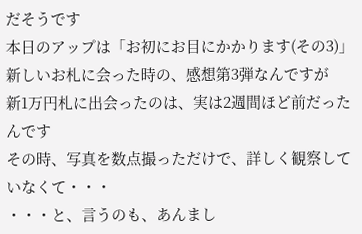だそうです
本日のアップは「お初にお目にかかります(その3)」
新しいお札に会った時の、感想第3弾なんですが
新1万円札に出会ったのは、実は2週間ほど前だったんです
その時、写真を数点撮っただけで、詳しく観察していなくて・・・
・・・と、言うのも、あんまし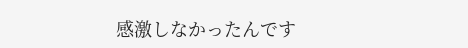感激しなかったんです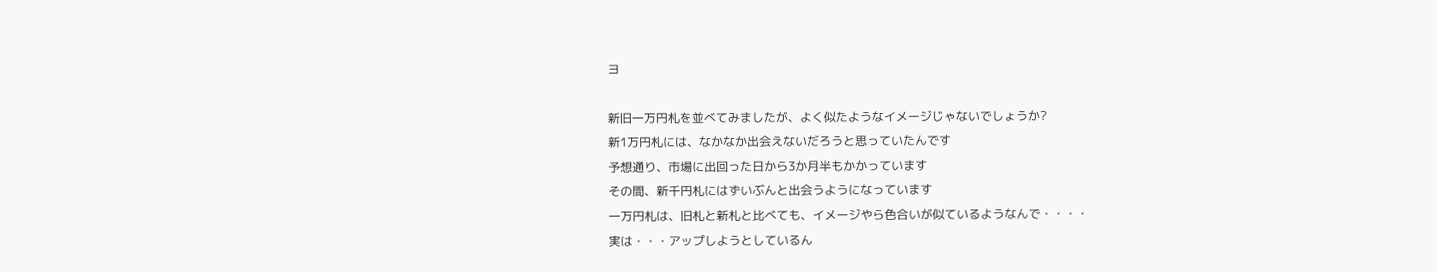ヨ

新旧一万円札を並べてみましたが、よく似たようなイメージじゃないでしょうか?
新1万円札には、なかなか出会えないだろうと思っていたんです
予想通り、市場に出回った日から3か月半もかかっています
その間、新千円札にはずいぶんと出会うようになっています
一万円札は、旧札と新札と比べても、イメージやら色合いが似ているようなんで・・・・
実は・・・アップしようとしているん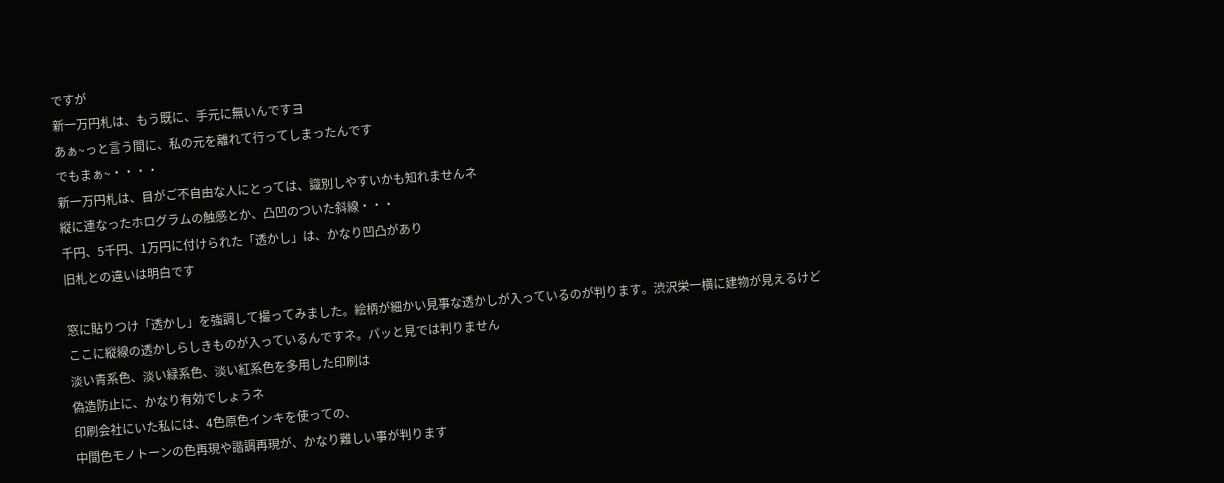ですが
新一万円札は、もう既に、手元に無いんですヨ
あぁ~っと言う間に、私の元を離れて行ってしまったんです
でもまぁ~・・・・
新一万円札は、目がご不自由な人にとっては、識別しやすいかも知れませんネ
縦に連なったホログラムの触感とか、凸凹のついた斜線・・・
千円、5千円、1万円に付けられた「透かし」は、かなり凹凸があり
旧札との違いは明白です

窓に貼りつけ「透かし」を強調して撮ってみました。絵柄が細かい見事な透かしが入っているのが判ります。渋沢栄一横に建物が見えるけど
ここに縦線の透かしらしきものが入っているんですネ。パッと見では判りません
淡い青系色、淡い緑系色、淡い紅系色を多用した印刷は
偽造防止に、かなり有効でしょうネ
印刷会社にいた私には、4色原色インキを使っての、
中間色モノトーンの色再現や諧調再現が、かなり難しい事が判ります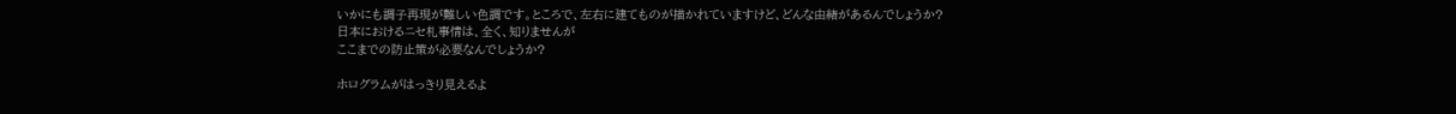いかにも調子再現が難しい色調です。ところで、左右に建てものが描かれていますけど、どんな由緒があるんでしょうか?
日本におけるニセ札事情は、全く、知りませんが
ここまでの防止策が必要なんでしょうか?

ホログラムがはっきり見えるよ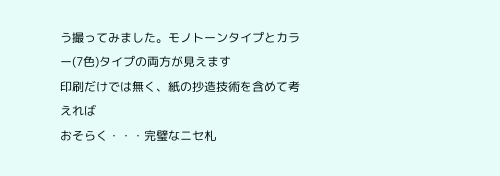う撮ってみました。モノトーンタイプとカラー(7色)タイプの両方が見えます
印刷だけでは無く、紙の抄造技術を含めて考えれば
おそらく・・・完璧なニセ札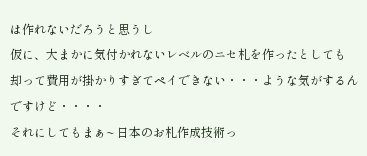は作れないだろうと思うし
仮に、大まかに気付かれないレベルのニセ札を作ったとしても
却って費用が掛かりすぎてペイできない・・・ような気がするんですけど・・・・
それにしてもまぁ~ 日本のお札作成技術っ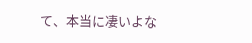て、本当に凄いよな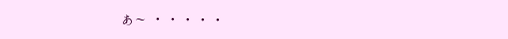ぁ~ ・・・・・